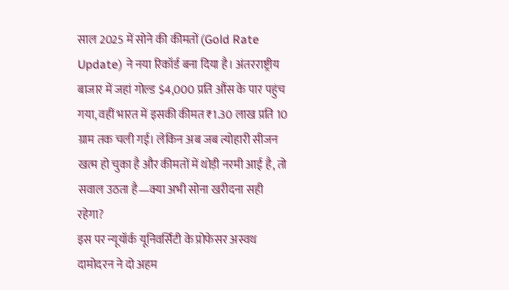साल 2025 में सोने की कीमतों (Gold Rate Update) ने नया रिकॉर्ड बना दिया है। अंतरराष्ट्रीय बाजार में जहां गोल्ड $4,000 प्रति औंस के पार पहुंच गया, वहीं भारत में इसकी कीमत ₹1.30 लाख प्रति 10 ग्राम तक चली गई। लेकिन अब जब त्योहारी सीजन खत्म हो चुका है और कीमतों में थोड़ी नरमी आई है, तो सवाल उठता है—क्या अभी सोना खरीदना सही रहेगा?
इस पर न्यूयॉर्क यूनिवर्सिटी के प्रोफेसर अस्वथ दामोदरन ने दो अहम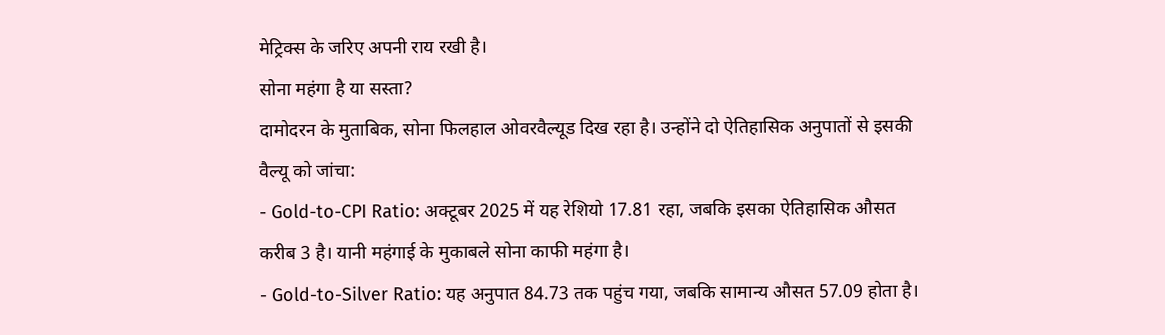मेट्रिक्स के जरिए अपनी राय रखी है।
सोना महंगा है या सस्ता?
दामोदरन के मुताबिक, सोना फिलहाल ओवरवैल्यूड दिख रहा है। उन्होंने दो ऐतिहासिक अनुपातों से इसकी वैल्यू को जांचा:
- Gold-to-CPI Ratio: अक्टूबर 2025 में यह रेशियो 17.81 रहा, जबकि इसका ऐतिहासिक औसत करीब 3 है। यानी महंगाई के मुकाबले सोना काफी महंगा है।
- Gold-to-Silver Ratio: यह अनुपात 84.73 तक पहुंच गया, जबकि सामान्य औसत 57.09 होता है।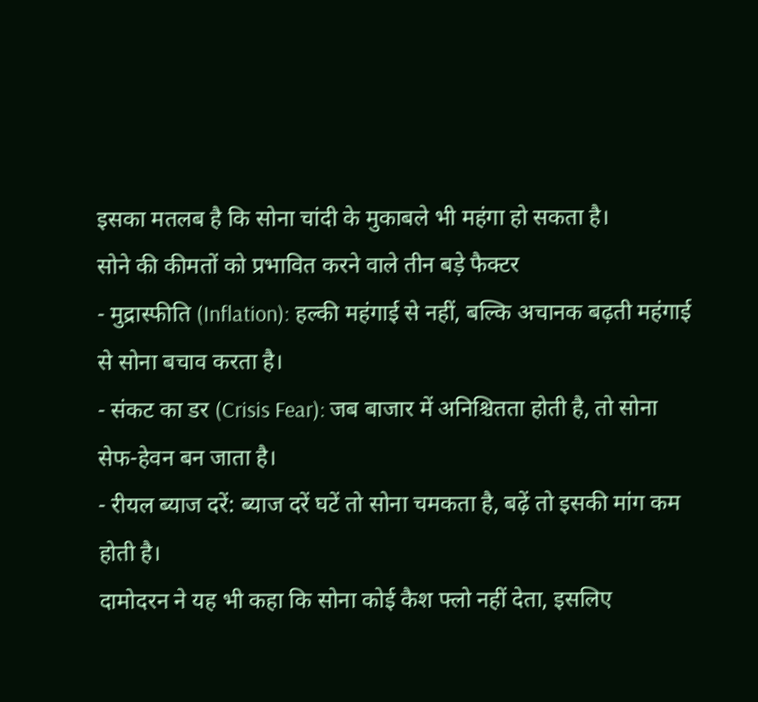इसका मतलब है कि सोना चांदी के मुकाबले भी महंगा हो सकता है।
सोने की कीमतों को प्रभावित करने वाले तीन बड़े फैक्टर
- मुद्रास्फीति (Inflation): हल्की महंगाई से नहीं, बल्कि अचानक बढ़ती महंगाई से सोना बचाव करता है।
- संकट का डर (Crisis Fear): जब बाजार में अनिश्चितता होती है, तो सोना सेफ-हेवन बन जाता है।
- रीयल ब्याज दरें: ब्याज दरें घटें तो सोना चमकता है, बढ़ें तो इसकी मांग कम होती है।
दामोदरन ने यह भी कहा कि सोना कोई कैश फ्लो नहीं देता, इसलिए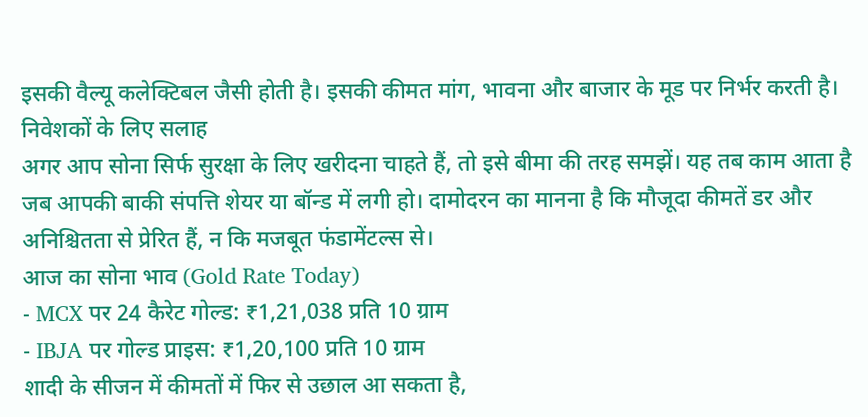इसकी वैल्यू कलेक्टिबल जैसी होती है। इसकी कीमत मांग, भावना और बाजार के मूड पर निर्भर करती है।
निवेशकों के लिए सलाह
अगर आप सोना सिर्फ सुरक्षा के लिए खरीदना चाहते हैं, तो इसे बीमा की तरह समझें। यह तब काम आता है जब आपकी बाकी संपत्ति शेयर या बॉन्ड में लगी हो। दामोदरन का मानना है कि मौजूदा कीमतें डर और अनिश्चितता से प्रेरित हैं, न कि मजबूत फंडामेंटल्स से।
आज का सोना भाव (Gold Rate Today)
- MCX पर 24 कैरेट गोल्ड: ₹1,21,038 प्रति 10 ग्राम
- IBJA पर गोल्ड प्राइस: ₹1,20,100 प्रति 10 ग्राम
शादी के सीजन में कीमतों में फिर से उछाल आ सकता है,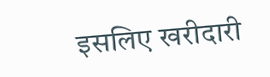इसलिए खरीदारी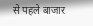से पहले बाजार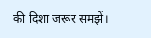की दिशा जरूर समझें।